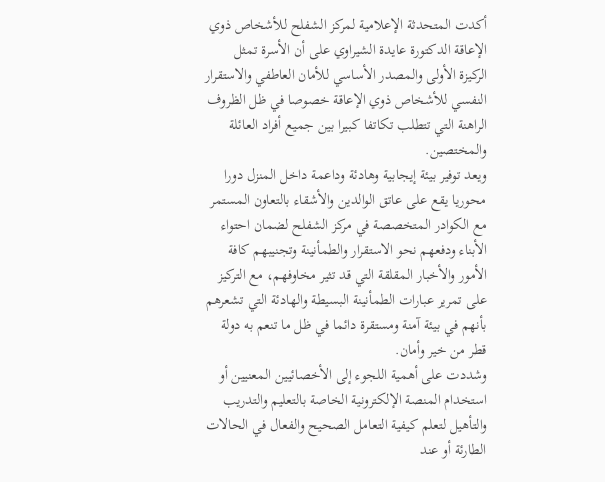أكدت المتحدثة الإعلامية لمركز الشفلح للأشخاص ذوي الإعاقة الدكتورة عايدة الشيراوي على أن الأسرة تمثل الركيزة الأولى والمصدر الأساسي للأمان العاطفي والاستقرار النفسي للأشخاص ذوي الإعاقة خصوصا في ظل الظروف الراهنة التي تتطلب تكاتفا كبيرا بين جميع أفراد العائلة والمختصين.
ويعد توفير بيئة إيجابية وهادئة وداعمة داخل المنزل دورا محوريا يقع على عاتق الوالدين والأشقاء بالتعاون المستمر مع الكوادر المتخصصة في مركز الشفلح لضمان احتواء الأبناء ودفعهم نحو الاستقرار والطمأنينة وتجنيبهم كافة الأمور والأخبار المقلقة التي قد تثير مخاوفهم، مع التركيز على تمرير عبارات الطمأنينة البسيطة والهادئة التي تشعرهم بأنهم في بيئة آمنة ومستقرة دائما في ظل ما تنعم به دولة قطر من خير وأمان.
وشددت على أهمية اللجوء إلى الأخصائيين المعنيين أو استخدام المنصة الإلكترونية الخاصة بالتعليم والتدريب والتأهيل لتعلم كيفية التعامل الصحيح والفعال في الحالات الطارئة أو عند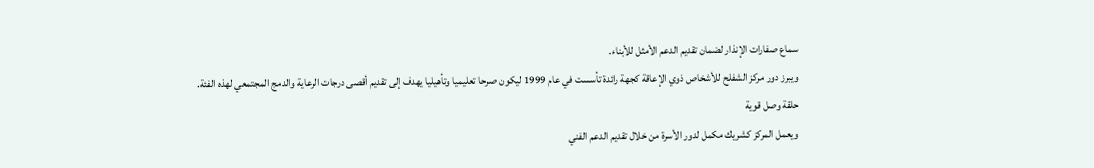سماع صفارات الإنذار لضمان تقديم الدعم الأمثل للأبناء.
ويبرز دور مركز الشفلح للأشخاص ذوي الإعاقة كجهة رائدة تأسست في عام 1999 ليكون صرحا تعليميا وتأهيليا يهدف إلى تقديم أقصى درجات الرعاية والدمج المجتمعي لهذه الفئة.
حلقة وصل قوية
ويعمل المركز كشريك مكمل لدور الأسرة من خلال تقديم الدعم الفني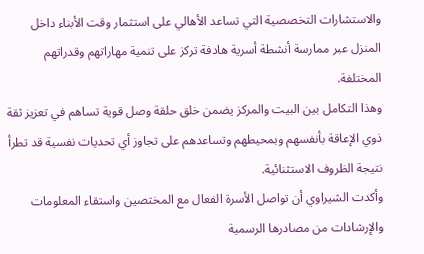والاستشارات التخصصية التي تساعد الأهالي على استثمار وقت الأبناء داخل المنزل عبر ممارسة أنشطة أسرية هادفة تركز على تنمية مهاراتهم وقدراتهم المختلفة.
وهذا التكامل بين البيت والمركز يضمن خلق حلقة وصل قوية تساهم في تعزيز ثقة ذوي الإعاقة بأنفسهم وبمحيطهم وتساعدهم على تجاوز أي تحديات نفسية قد تطرأ نتيجة الظروف الاستثنائية.
وأكدت الشيراوي أن تواصل الأسرة الفعال مع المختصين واستقاء المعلومات والإرشادات من مصادرها الرسمية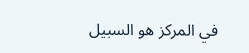في المركز هو السبيل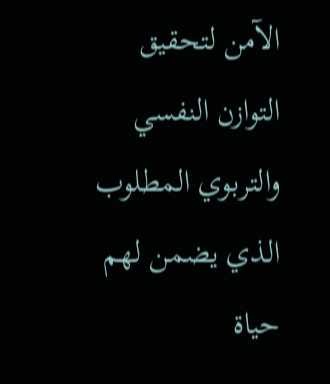الآمن لتحقيق التوازن النفسي والتربوي المطلوب الذي يضمن لهم حياة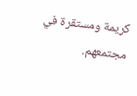كريمة ومستقرة في مجتمعهم.